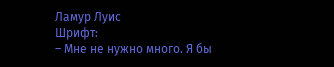Ламур Луис
Шрифт:
– Мне не нужно много. Я бы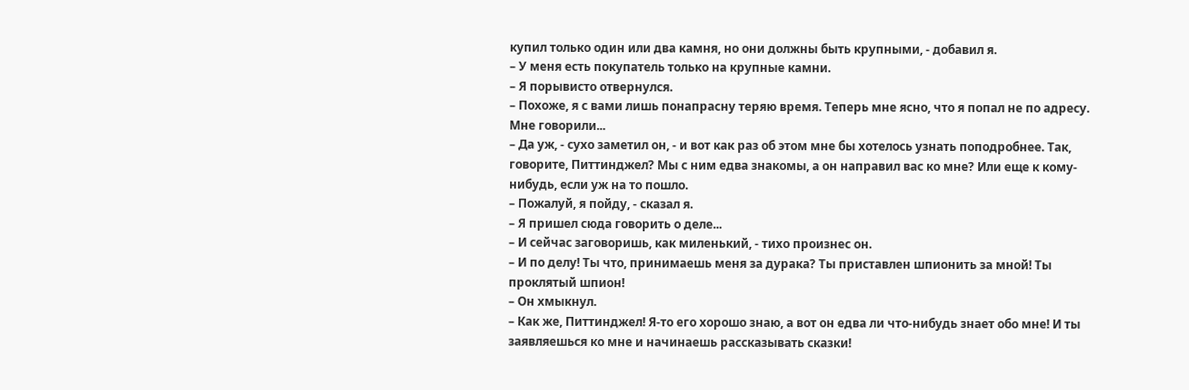купил только один или два камня, но они должны быть крупными, - добавил я.
– У меня есть покупатель только на крупные камни.
– Я порывисто отвернулся.
– Похоже, я с вами лишь понапрасну теряю время. Теперь мне ясно, что я попал не по адресу. Мне говорили...
– Да уж, - сухо заметил он, - и вот как раз об этом мне бы хотелось узнать поподробнее. Так, говорите, Питтинджел? Мы с ним едва знакомы, а он направил вас ко мне? Или еще к кому-нибудь, если уж на то пошло.
– Пожалуй, я пойду, - сказал я.
– Я пришел сюда говорить о деле...
– И сейчас заговоришь, как миленький, - тихо произнес он.
– И по делу! Ты что, принимаешь меня за дурака? Ты приставлен шпионить за мной! Ты проклятый шпион!
– Он хмыкнул.
– Как же, Питтинджел! Я-то его хорошо знаю, а вот он едва ли что-нибудь знает обо мне! И ты заявляешься ко мне и начинаешь рассказывать сказки!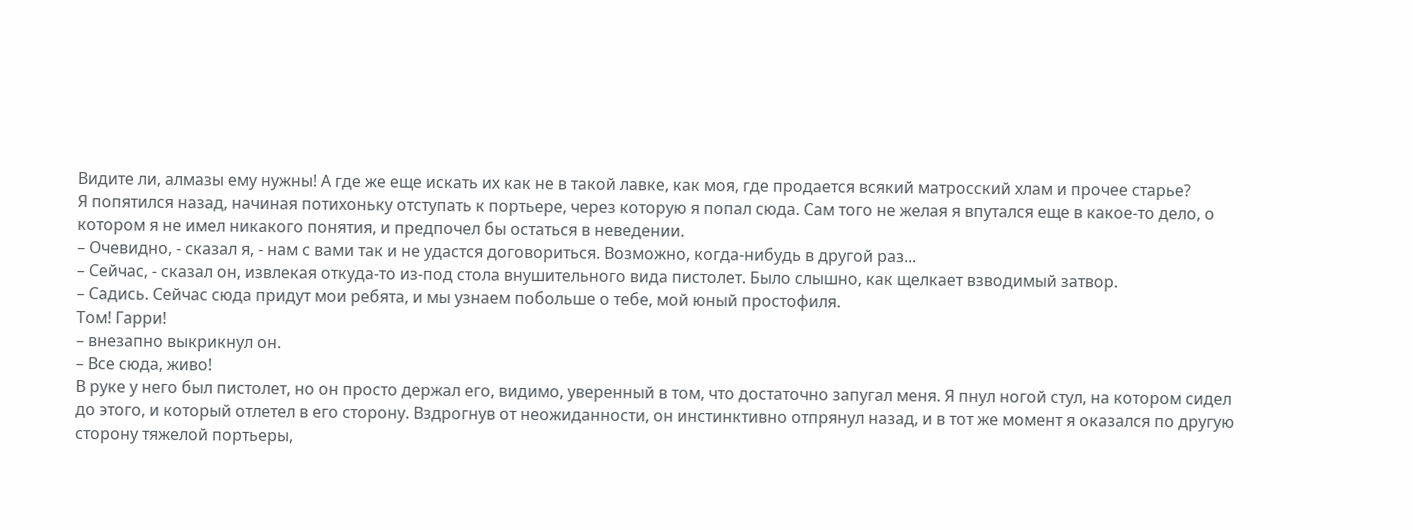Видите ли, алмазы ему нужны! А где же еще искать их как не в такой лавке, как моя, где продается всякий матросский хлам и прочее старье?
Я попятился назад, начиная потихоньку отступать к портьере, через которую я попал сюда. Сам того не желая я впутался еще в какое-то дело, о котором я не имел никакого понятия, и предпочел бы остаться в неведении.
– Очевидно, - сказал я, - нам с вами так и не удастся договориться. Возможно, когда-нибудь в другой раз...
– Сейчас, - сказал он, извлекая откуда-то из-под стола внушительного вида пистолет. Было слышно, как щелкает взводимый затвор.
– Садись. Сейчас сюда придут мои ребята, и мы узнаем побольше о тебе, мой юный простофиля.
Том! Гарри!
– внезапно выкрикнул он.
– Все сюда, живо!
В руке у него был пистолет, но он просто держал его, видимо, уверенный в том, что достаточно запугал меня. Я пнул ногой стул, на котором сидел до этого, и который отлетел в его сторону. Вздрогнув от неожиданности, он инстинктивно отпрянул назад, и в тот же момент я оказался по другую сторону тяжелой портьеры,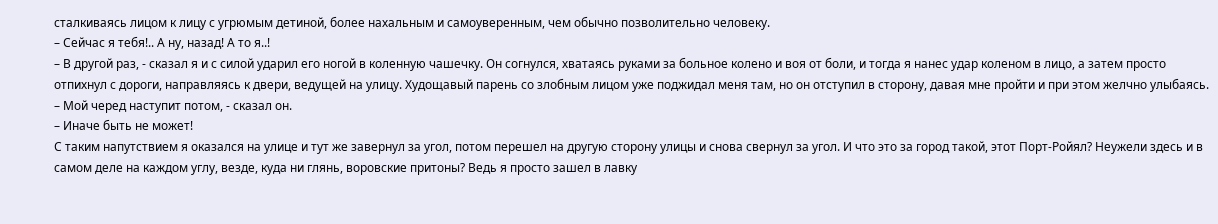сталкиваясь лицом к лицу с угрюмым детиной, более нахальным и самоуверенным, чем обычно позволительно человеку.
– Сейчас я тебя!.. А ну, назад! А то я..!
– В другой раз, - сказал я и с силой ударил его ногой в коленную чашечку. Он согнулся, хватаясь руками за больное колено и воя от боли, и тогда я нанес удар коленом в лицо, а затем просто отпихнул с дороги, направляясь к двери, ведущей на улицу. Худощавый парень со злобным лицом уже поджидал меня там, но он отступил в сторону, давая мне пройти и при этом желчно улыбаясь.
– Мой черед наступит потом, - сказал он.
– Иначе быть не может!
С таким напутствием я оказался на улице и тут же завернул за угол, потом перешел на другую сторону улицы и снова свернул за угол. И что это за город такой, этот Порт-Ройял? Неужели здесь и в самом деле на каждом углу, везде, куда ни глянь, воровские притоны? Ведь я просто зашел в лавку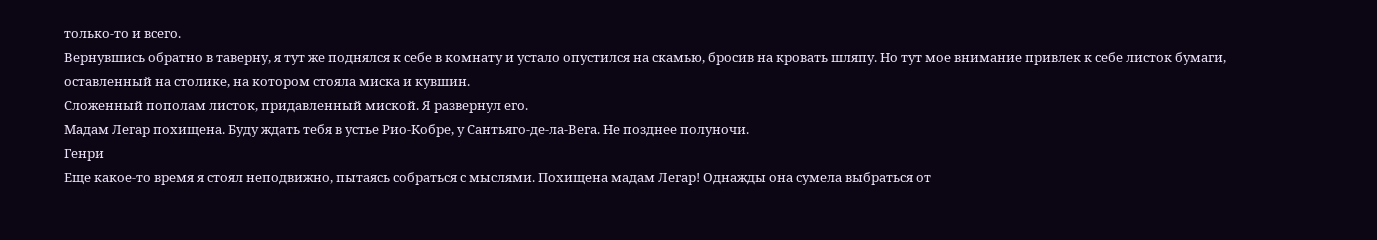только-то и всего.
Вернувшись обратно в таверну, я тут же поднялся к себе в комнату и устало опустился на скамью, бросив на кровать шляпу. Но тут мое внимание привлек к себе листок бумаги, оставленный на столике, на котором стояла миска и кувшин.
Сложенный пополам листок, придавленный миской. Я развернул его.
Мадам Легар похищена. Буду ждать тебя в устье Рио-Кобре, у Сантьяго-де-ла-Вега. Не позднее полуночи.
Генри
Еще какое-то время я стоял неподвижно, пытаясь собраться с мыслями. Похищена мадам Легар! Однажды она сумела выбраться от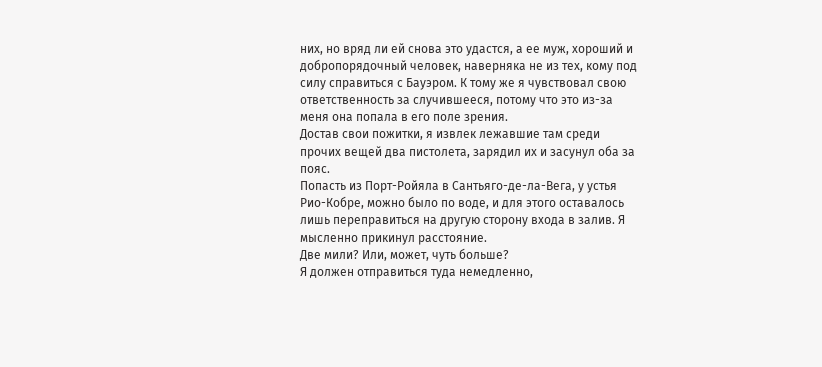них, но вряд ли ей снова это удастся, а ее муж, хороший и добропорядочный человек, наверняка не из тех, кому под силу справиться с Бауэром. К тому же я чувствовал свою ответственность за случившееся, потому что это из-за меня она попала в его поле зрения.
Достав свои пожитки, я извлек лежавшие там среди прочих вещей два пистолета, зарядил их и засунул оба за пояс.
Попасть из Порт-Ройяла в Сантьяго-де-ла-Вега, у устья Рио-Кобре, можно было по воде, и для этого оставалось лишь переправиться на другую сторону входа в залив. Я мысленно прикинул расстояние.
Две мили? Или, может, чуть больше?
Я должен отправиться туда немедленно,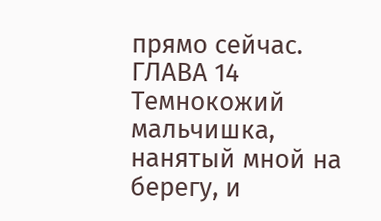прямо сейчас.
ГЛАВА 14
Темнокожий мальчишка, нанятый мной на берегу, и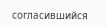согласившийся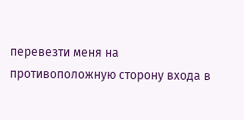перевезти меня на противоположную сторону входа в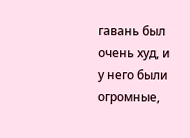гавань был очень худ, и у него были огромные,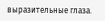выразительные глаза.